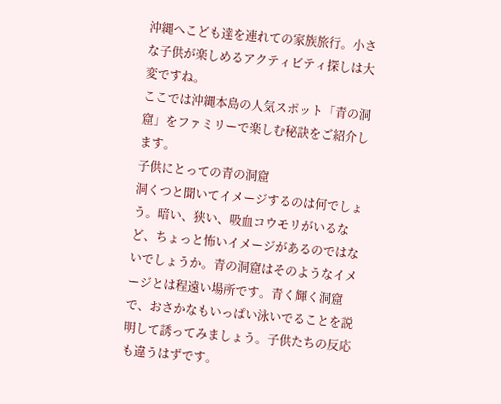沖縄へこども達を連れての家族旅行。小さな子供が楽しめるアクティビティ探しは大変ですね。
ここでは沖縄本島の人気スポット「青の洞窟」をファミリーで楽しむ秘訣をご紹介します。
子供にとっての青の洞窟
洞くつと聞いてイメージするのは何でしょう。暗い、狭い、吸血コウモリがいるなど、ちょっと怖いイメージがあるのではないでしょうか。青の洞窟はそのようなイメージとは程遠い場所です。青く輝く洞窟で、おさかなもいっぱい泳いでることを説明して誘ってみましょう。子供たちの反応も違うはずです。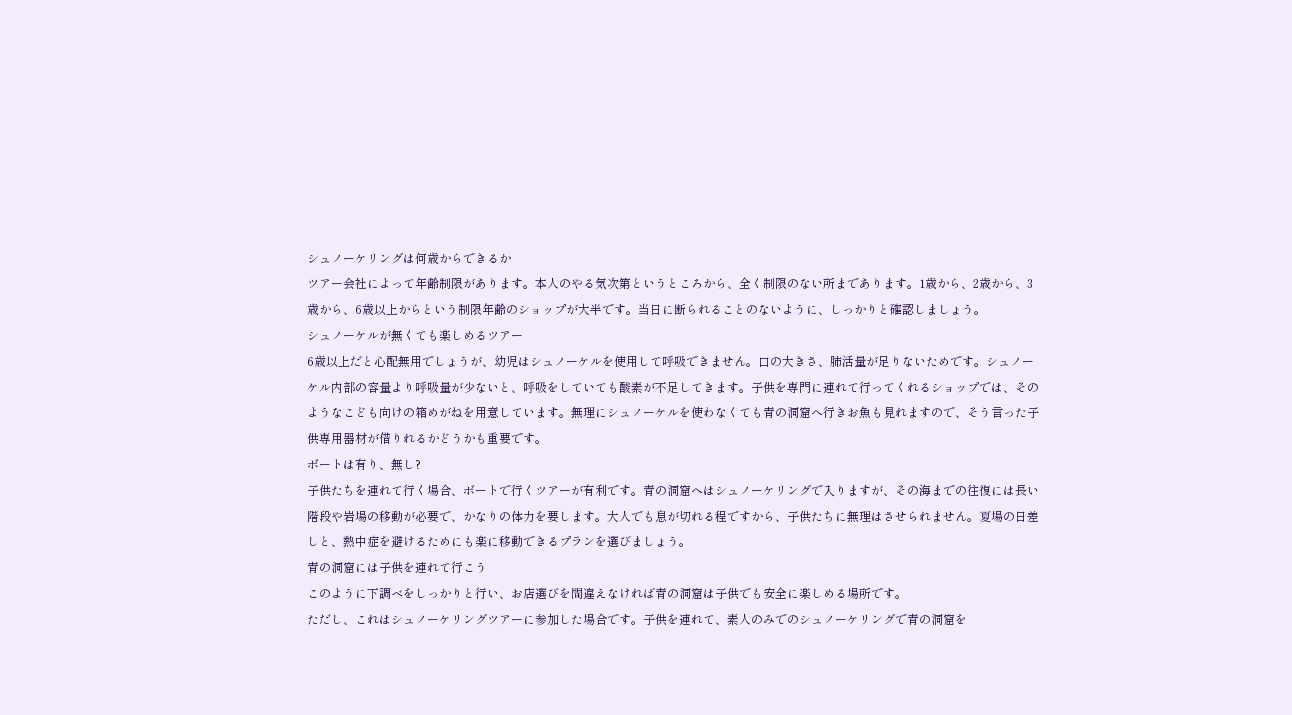シュノーケリングは何歳からできるか
ツアー会社によって年齢制限があります。本人のやる気次第というところから、全く制限のない所まであります。1歳から、2歳から、3歳から、6歳以上からという制限年齢のショップが大半です。当日に断られることのないように、しっかりと確認しましょう。
シュノーケルが無くても楽しめるツアー
6歳以上だと心配無用でしょうが、幼児はシュノーケルを使用して呼吸できません。口の大きさ、肺活量が足りないためです。シュノーケル内部の容量より呼吸量が少ないと、呼吸をしていても酸素が不足してきます。子供を専門に連れて行ってくれるショップでは、そのようなこども向けの箱めがねを用意しています。無理にシュノーケルを使わなくても青の洞窟へ行きお魚も見れますので、そう言った子供専用器材が借りれるかどうかも重要です。
ボートは有り、無し?
子供たちを連れて行く場合、ボートで行くツアーが有利です。青の洞窟へはシュノーケリングで入りますが、その海までの往復には長い階段や岩場の移動が必要で、かなりの体力を要します。大人でも息が切れる程ですから、子供たちに無理はさせられません。夏場の日差しと、熱中症を避けるためにも楽に移動できるプランを選びましょう。
青の洞窟には子供を連れて行こう
このように下調べをしっかりと行い、お店選びを間違えなければ青の洞窟は子供でも安全に楽しめる場所です。
ただし、これはシュノーケリングツアーに参加した場合です。子供を連れて、素人のみでのシュノーケリングで青の洞窟を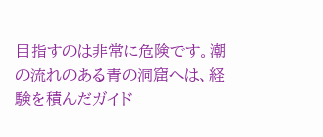目指すのは非常に危険です。潮の流れのある青の洞窟へは、経験を積んだガイド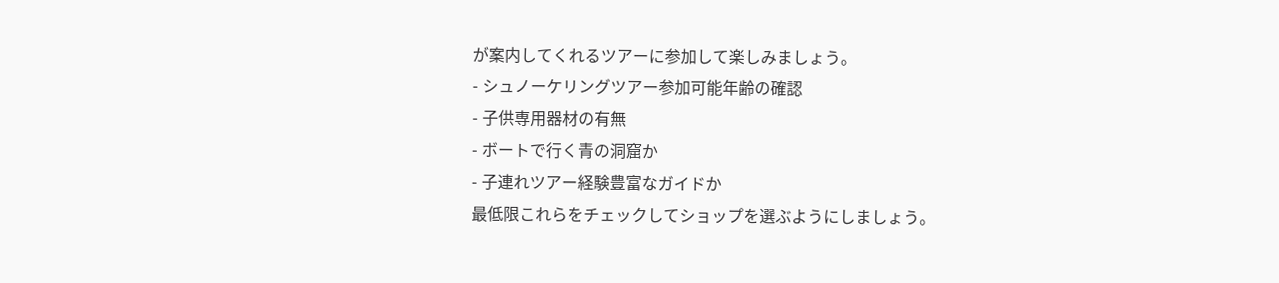が案内してくれるツアーに参加して楽しみましょう。
- シュノーケリングツアー参加可能年齢の確認
- 子供専用器材の有無
- ボートで行く青の洞窟か
- 子連れツアー経験豊富なガイドか
最低限これらをチェックしてショップを選ぶようにしましょう。